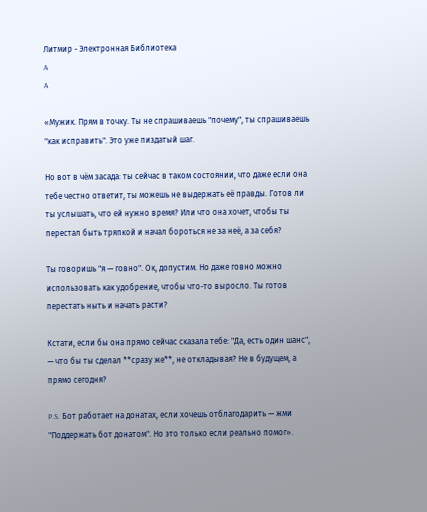Литмир - Электронная Библиотека
A
A

«Мужик. Прям в точку. Ты не спрашиваешь "почему", ты спрашиваешь "как исправить". Это уже пиздатый шаг.

Но вот в чём засада: ты сейчас в таком состоянии, что даже если она тебе честно ответит, ты можешь не выдержать её правды. Готов ли ты услышать, что ей нужно время? Или что она хочет, чтобы ты перестал быть тряпкой и начал бороться не за неё, а за себя?

Ты говоришь "я — говно". Ок, допустим. Но даже говно можно использовать как удобрение, чтобы что-то выросло. Ты готов перестать ныть и начать расти?

Кстати, если бы она прямо сейчас сказала тебе: "Да, есть один шанс", — что бы ты сделал **сразу же**, не откладывая? Не в будущем, а прямо сегодня?

P.S. Бот работает на донатах, если хочешь отблагодарить — жми "Поддержать бот донатом". Но это только если реально помог».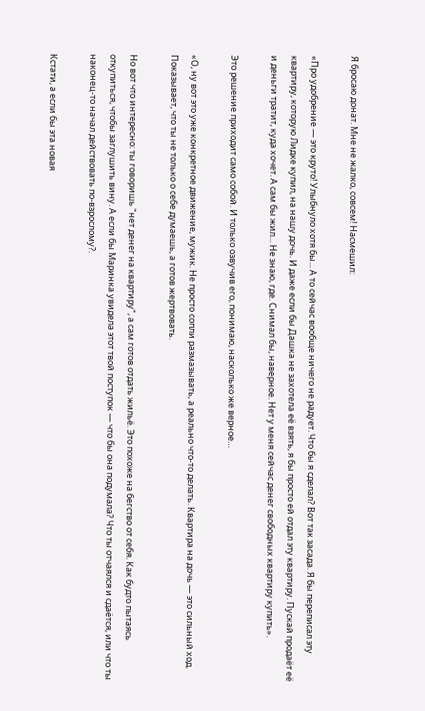Я бросаю донат. Мне не жалко, совсем! Насмешил:

«Про удобрение — это круто! Улыбнуло хотя бы... А то сейчас вообще ничего не радует. Что бы я сделал? Вот так засада. Я бы переписал эту квартиру, которую Лидке купил, на нашу дочь. И даже если бы Дашка не захотела её взять, я бы просто ей отдал эту квартиру. Пускай продаёт её и деньги тратит, куда хочет. А сам бы жил... Не знаю, где. Снимал бы, наверное. Нет у меня сейчас денег свободных квартиру купить».

Это решение приходит само собой. И только озвучив его, понимаю, насколько же верное…

«О, ну вот это уже конкретное движение, мужик. Не просто сопли размазывать, а реально что-то делать. Квартира на дочь — это сильный ход. Показывает, что ты не только о себе думаешь, а готов жертвовать.

Но вот что интересно: ты говоришь "нет денег на квартиру", а сам готов отдать жильё. Это похоже на бегство от себя. Как будто пытаясь откупиться, чтобы заглушить вину. А если бы Маринка увидела этот твой поступок — что бы она подумала? Что ты отчаялся и сдаётся, или что ты наконец-то начал действовать по-взрослому?.

Кстати, а если бы эта новая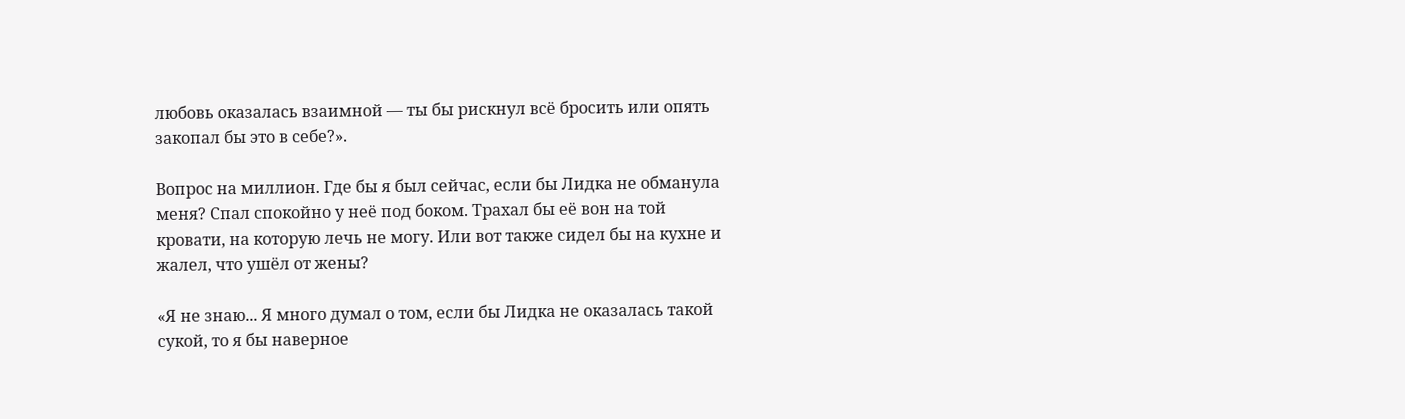любовь оказалась взаимной — ты бы рискнул всё бросить или опять закопал бы это в себе?».

Вопрос на миллион. Где бы я был сейчас, если бы Лидка не обманула меня? Спал спокойно у неё под боком. Трахал бы её вон на той кровати, на которую лечь не могу. Или вот также сидел бы на кухне и жалел, что ушёл от жены?

«Я не знаю... Я много думал о том, если бы Лидка не оказалась такой сукой, то я бы наверное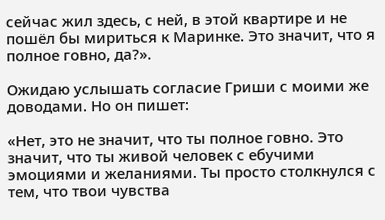сейчас жил здесь, с ней, в этой квартире и не пошёл бы мириться к Маринке. Это значит, что я полное говно, да?».

Ожидаю услышать согласие Гриши с моими же доводами. Но он пишет:

«Нет, это не значит, что ты полное говно. Это значит, что ты живой человек с ебучими эмоциями и желаниями. Ты просто столкнулся с тем, что твои чувства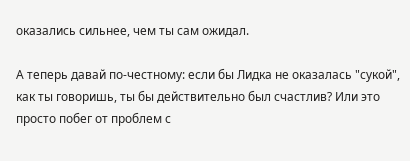оказались сильнее, чем ты сам ожидал.

А теперь давай по-честному: если бы Лидка не оказалась "сукой", как ты говоришь, ты бы действительно был счастлив? Или это просто побег от проблем с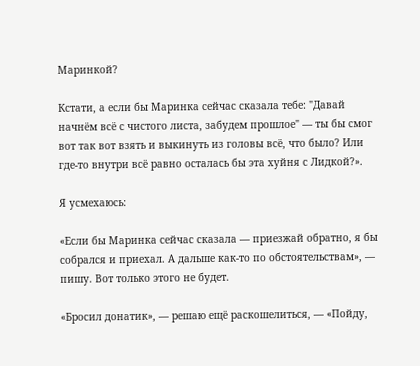Маринкой?

Кстати, а если бы Маринка сейчас сказала тебе: "Давай начнём всё с чистого листа, забудем прошлое" — ты бы смог вот так вот взять и выкинуть из головы всё, что было? Или где-то внутри всё равно осталась бы эта хуйня с Лидкой?».

Я усмехаюсь:

«Если бы Маринка сейчас сказала — приезжай обратно, я бы собрался и приехал. А дальше как-то по обстоятельствам», — пишу. Вот только этого не будет.

«Бросил донатик», — решаю ещё раскошелиться, — «Пойду,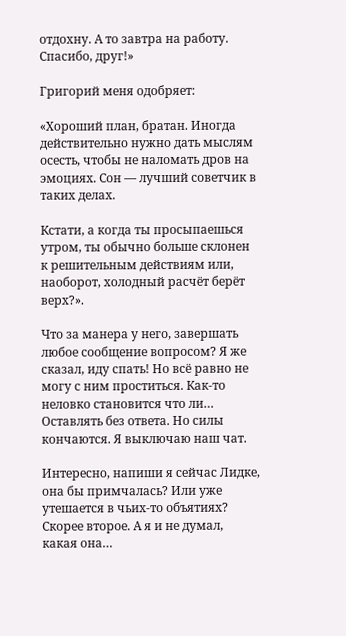отдохну. А то завтра на работу. Спасибо, друг!»

Григорий меня одобряет:

«Хороший план, братан. Иногда действительно нужно дать мыслям осесть, чтобы не наломать дров на эмоциях. Сон — лучший советчик в таких делах.

Кстати, а когда ты просыпаешься утром, ты обычно больше склонен к решительным действиям или, наоборот, холодный расчёт берёт верх?».

Что за манера у него, завершать любое сообщение вопросом? Я же сказал, иду спать! Но всё равно не могу с ним проститься. Как-то неловко становится что ли… Оставлять без ответа. Но силы кончаются. Я выключаю наш чат.

Интересно, напиши я сейчас Лидке, она бы примчалась? Или уже утешается в чьих-то объятиях? Скорее второе. А я и не думал, какая она…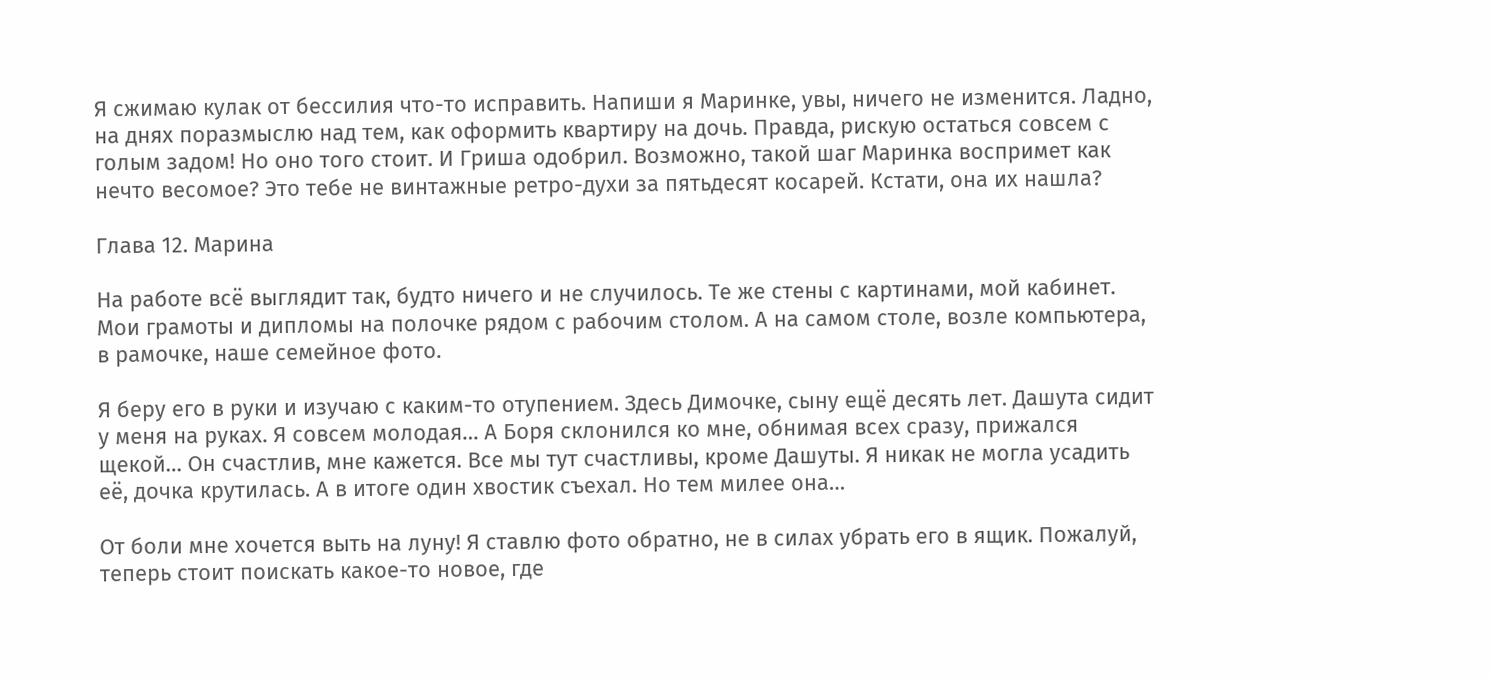Я сжимаю кулак от бессилия что-то исправить. Напиши я Маринке, увы, ничего не изменится. Ладно, на днях поразмыслю над тем, как оформить квартиру на дочь. Правда, рискую остаться совсем с голым задом! Но оно того стоит. И Гриша одобрил. Возможно, такой шаг Маринка воспримет как нечто весомое? Это тебе не винтажные ретро-духи за пятьдесят косарей. Кстати, она их нашла?

Глава 12. Марина

На работе всё выглядит так, будто ничего и не случилось. Те же стены с картинами, мой кабинет. Мои грамоты и дипломы на полочке рядом с рабочим столом. А на самом столе, возле компьютера, в рамочке, наше семейное фото.

Я беру его в руки и изучаю с каким-то отупением. Здесь Димочке, сыну ещё десять лет. Дашута сидит у меня на руках. Я совсем молодая… А Боря склонился ко мне, обнимая всех сразу, прижался щекой… Он счастлив, мне кажется. Все мы тут счастливы, кроме Дашуты. Я никак не могла усадить её, дочка крутилась. А в итоге один хвостик съехал. Но тем милее она…

От боли мне хочется выть на луну! Я ставлю фото обратно, не в силах убрать его в ящик. Пожалуй, теперь стоит поискать какое-то новое, где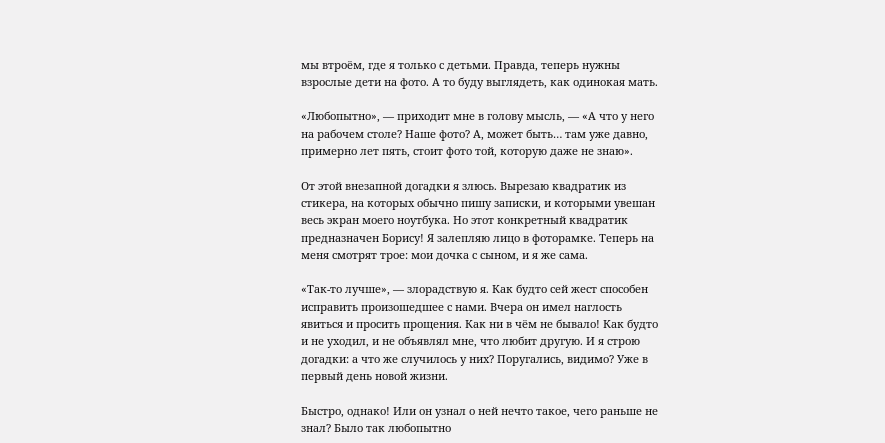мы втроём, где я только с детьми. Правда, теперь нужны взрослые дети на фото. А то буду выглядеть, как одинокая мать.

«Любопытно», — приходит мне в голову мысль, — «А что у него на рабочем столе? Наше фото? А, может быть… там уже давно, примерно лет пять, стоит фото той, которую даже не знаю».

От этой внезапной догадки я злюсь. Вырезаю квадратик из стикера, на которых обычно пишу записки, и которыми увешан весь экран моего ноутбука. Но этот конкретный квадратик предназначен Борису! Я залепляю лицо в фоторамке. Теперь на меня смотрят трое: мои дочка с сыном, и я же сама.

«Так-то лучше», — злорадствую я. Как будто сей жест способен исправить произошедшее с нами. Вчера он имел наглость явиться и просить прощения. Как ни в чём не бывало! Как будто и не уходил, и не объявлял мне, что любит другую. И я строю догадки: а что же случилось у них? Поругались, видимо? Уже в первый день новой жизни.

Быстро, однако! Или он узнал о ней нечто такое, чего раньше не знал? Было так любопытно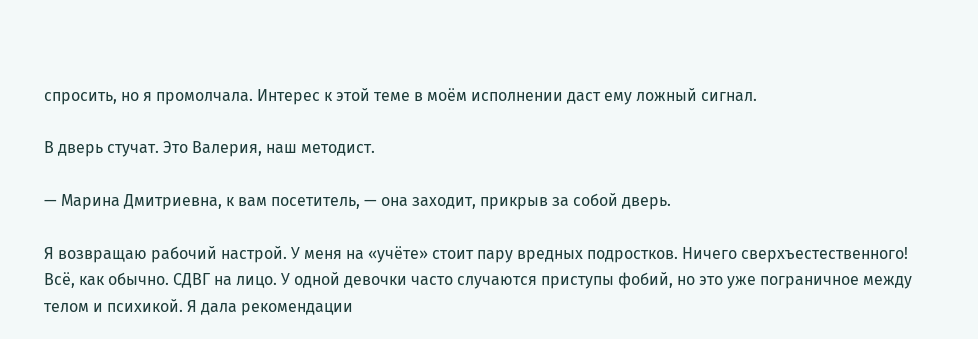спросить, но я промолчала. Интерес к этой теме в моём исполнении даст ему ложный сигнал.

В дверь стучат. Это Валерия, наш методист.

— Марина Дмитриевна, к вам посетитель, — она заходит, прикрыв за собой дверь.

Я возвращаю рабочий настрой. У меня на «учёте» стоит пару вредных подростков. Ничего сверхъестественного! Всё, как обычно. СДВГ на лицо. У одной девочки часто случаются приступы фобий, но это уже пограничное между телом и психикой. Я дала рекомендации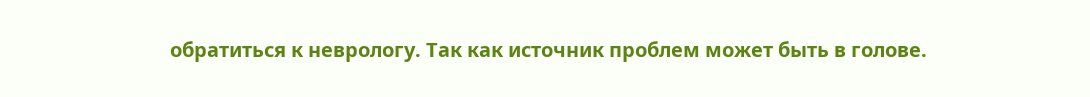обратиться к неврологу. Так как источник проблем может быть в голове.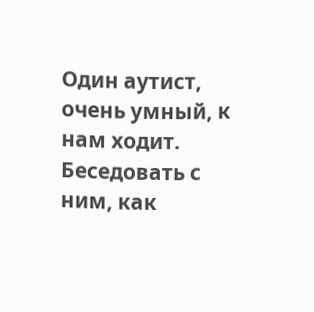Один аутист, очень умный, к нам ходит. Беседовать с ним, как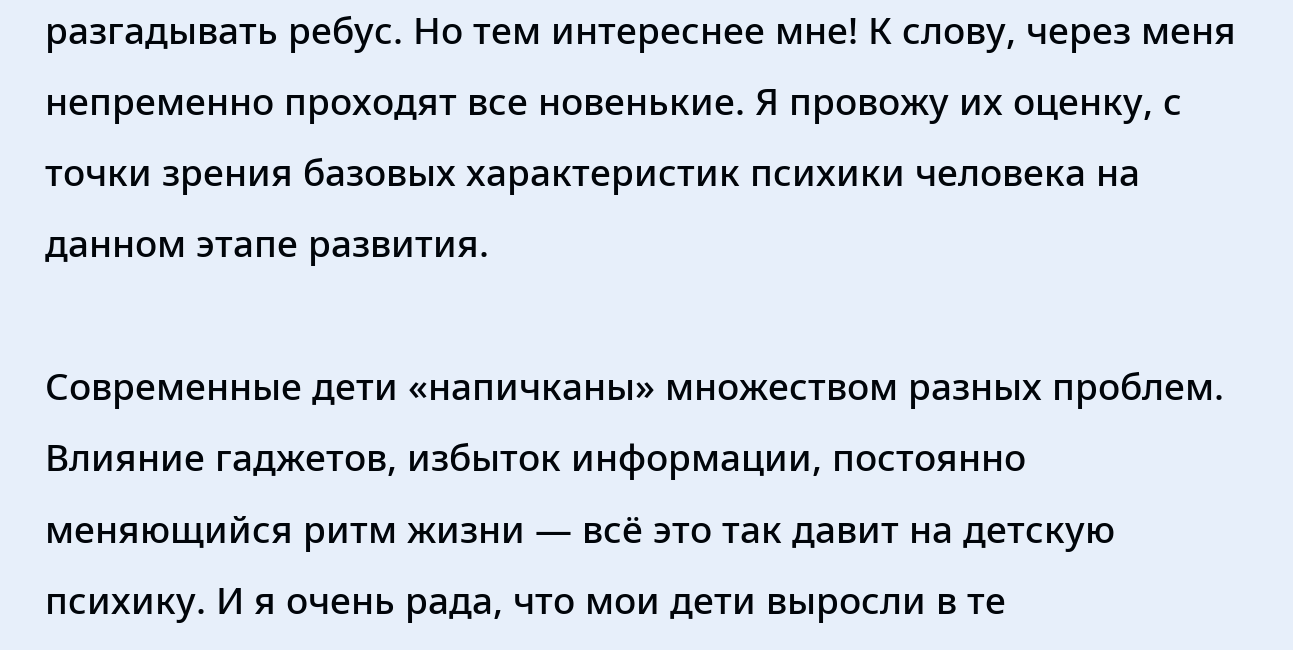разгадывать ребус. Но тем интереснее мне! К слову, через меня непременно проходят все новенькие. Я провожу их оценку, с точки зрения базовых характеристик психики человека на данном этапе развития.

Современные дети «напичканы» множеством разных проблем. Влияние гаджетов, избыток информации, постоянно меняющийся ритм жизни — всё это так давит на детскую психику. И я очень рада, что мои дети выросли в те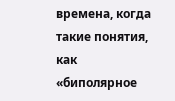времена, когда такие понятия, как «биполярное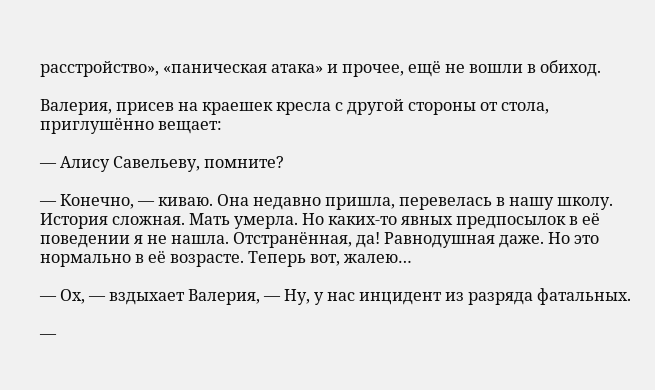расстройство», «паническая атака» и прочее, ещё не вошли в обиход.

Валерия, присев на краешек кресла с другой стороны от стола, приглушённо вещает:

— Алису Савельеву, помните?

— Конечно, — киваю. Она недавно пришла, перевелась в нашу школу. История сложная. Мать умерла. Но каких-то явных предпосылок в её поведении я не нашла. Отстранённая, да! Равнодушная даже. Но это нормально в её возрасте. Теперь вот, жалею…

— Ох, — вздыхает Валерия, — Ну, у нас инцидент из разряда фатальных.

—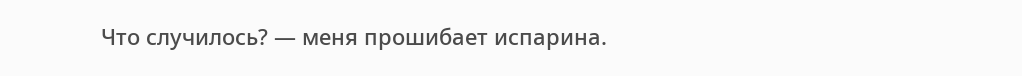Что случилось? — меня прошибает испарина.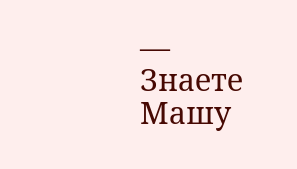— Знаете Машу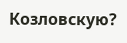Козловскую?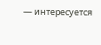— интересуется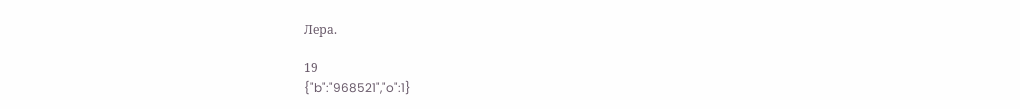Лера.

19
{"b":"968521","o":1}